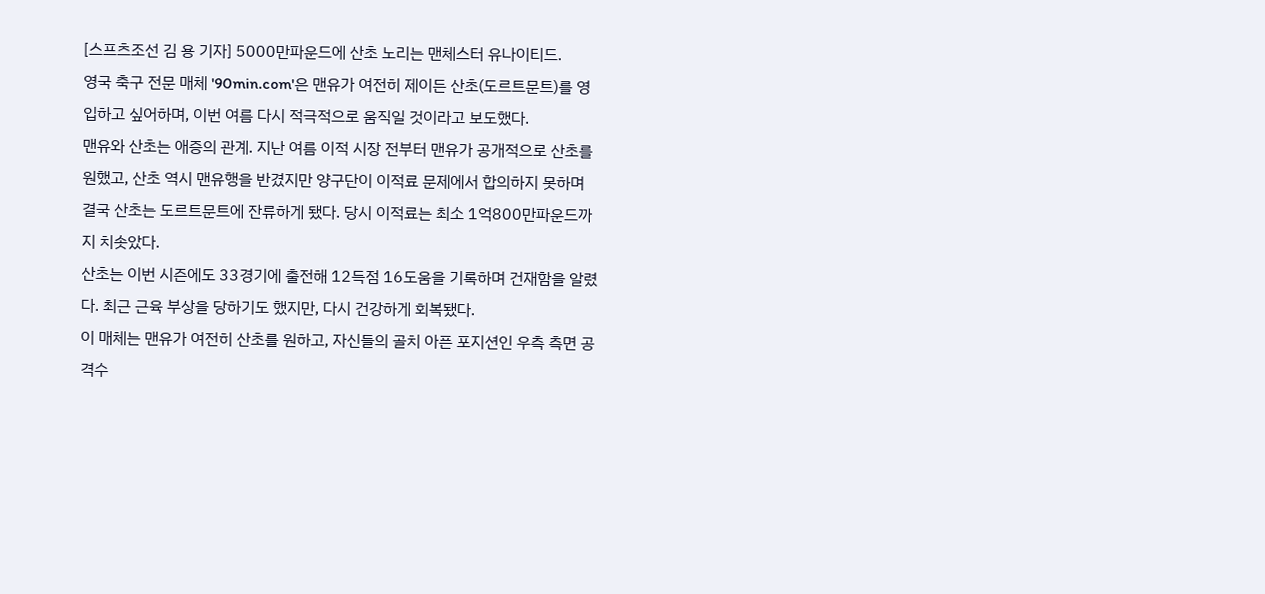[스프츠조선 김 용 기자] 5000만파운드에 산초 노리는 맨체스터 유나이티드.
영국 축구 전문 매체 '90min.com'은 맨유가 여전히 제이든 산초(도르트문트)를 영입하고 싶어하며, 이번 여름 다시 적극적으로 움직일 것이라고 보도했다.
맨유와 산초는 애증의 관계. 지난 여름 이적 시장 전부터 맨유가 공개적으로 산초를 원했고, 산초 역시 맨유행을 반겼지만 양구단이 이적료 문제에서 합의하지 못하며 결국 산초는 도르트문트에 잔류하게 됐다. 당시 이적료는 최소 1억800만파운드까지 치솟았다.
산초는 이번 시즌에도 33경기에 출전해 12득점 16도움을 기록하며 건재함을 알렸다. 최근 근육 부상을 당하기도 했지만, 다시 건강하게 회복됐다.
이 매체는 맨유가 여전히 산초를 원하고, 자신들의 골치 아픈 포지션인 우측 측면 공격수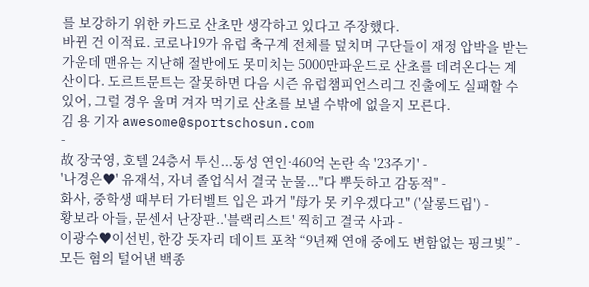를 보강하기 위한 카드로 산초만 생각하고 있다고 주장했다.
바뀐 건 이적료. 코로나19가 유럽 축구계 전체를 덮치며 구단들이 재정 압박을 받는 가운데 맨유는 지난해 절반에도 못미치는 5000만파운드로 산초를 데려온다는 계산이다. 도르트문트는 잘못하면 다음 시즌 유럽챔피언스리그 진출에도 실패할 수 있어, 그럴 경우 울며 겨자 먹기로 산초를 보낼 수밖에 없을지 모른다.
김 용 기자 awesome@sportschosun.com
-
故 장국영, 호텔 24층서 투신...동성 연인·460억 논란 속 '23주기' -
'나경은♥' 유재석, 자녀 졸업식서 결국 눈물..."다 뿌듯하고 감동적" -
화사, 중학생 때부터 가터벨트 입은 과거 "母가 못 키우겠다고" ('살롱드립') -
황보라 아들, 문센서 난장판..'블랙리스트' 찍히고 결국 사과 -
이광수♥이선빈, 한강 돗자리 데이트 포착 “9년째 연애 중에도 변함없는 핑크빛” -
모든 혐의 털어낸 백종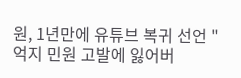원, 1년만에 유튜브 복귀 선언 "억지 민원 고발에 잃어버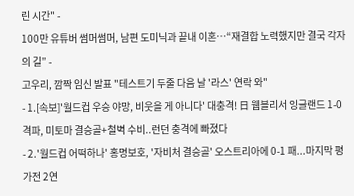린 시간" -
100만 유튜버 썸머썸머, 남편 도미닉과 끝내 이혼…“재결합 노력했지만 결국 각자의 길” -
고우리, 깜짝 임신 발표 "테스트기 두줄 다음 날 '라스' 연락 와"
- 1.[속보]'월드컵 우승 야망, 비웃을 게 아니다' 대충격! 日 웸블리서 잉글랜드 1-0 격파, 미토마 결승골+철벽 수비..런던 충격에 빠졌다
- 2.'월드컵 어떡하나' 홍명보호, '자비처 결승골' 오스트리아에 0-1 패...마지막 평가전 2연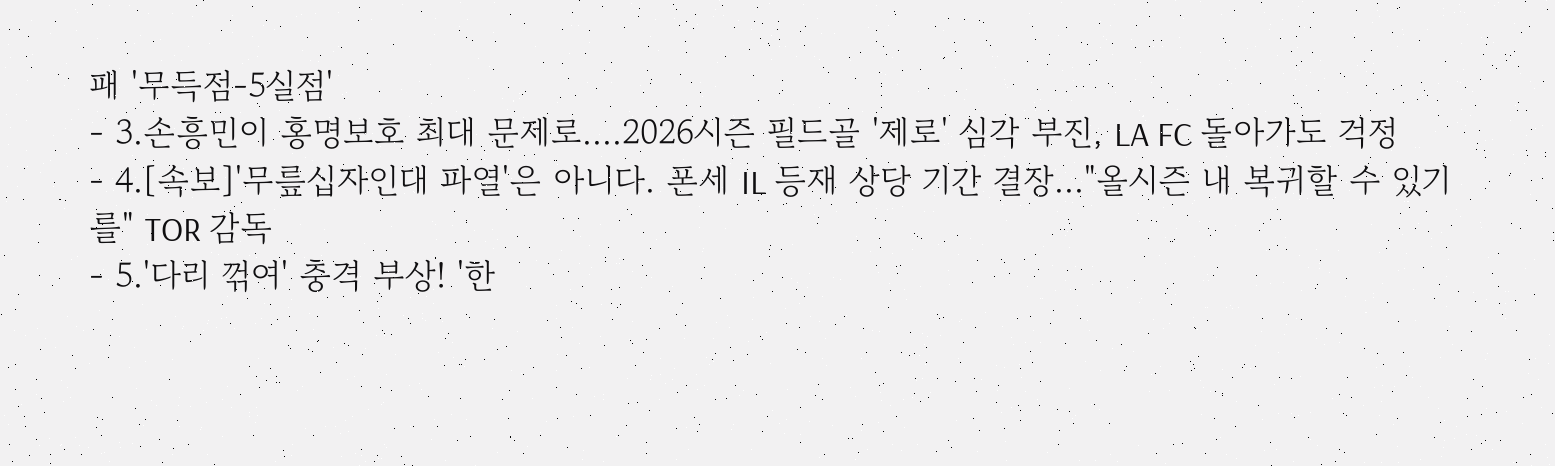패 '무득점-5실점'
- 3.손흥민이 홍명보호 최대 문제로....2026시즌 필드골 '제로' 심각 부진, LA FC 돌아가도 걱정
- 4.[속보]'무릎십자인대 파열'은 아니다. 폰세 IL 등재 상당 기간 결장..."올시즌 내 복귀할 수 있기를" TOR 감독
- 5.'다리 꺾여' 충격 부상! '한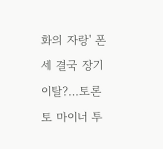화의 자랑' 폰세 결국 장기 이탈?…토론토 마이너 투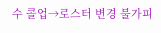수 콜업→로스터 변경 불가피